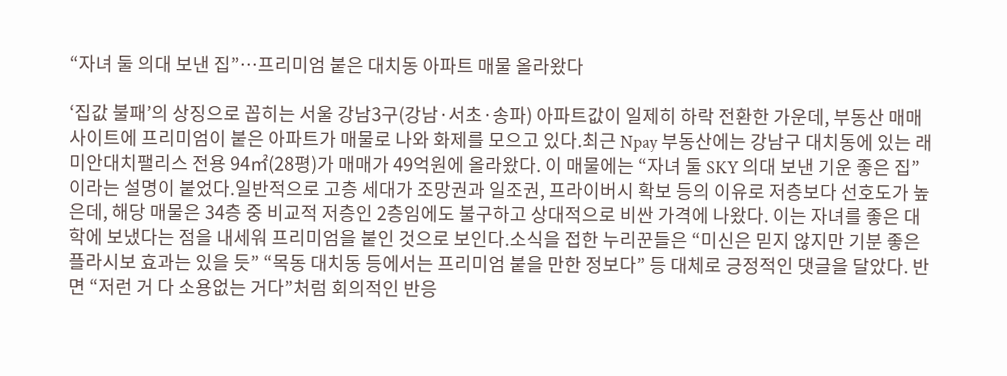“자녀 둘 의대 보낸 집”…프리미엄 붙은 대치동 아파트 매물 올라왔다

‘집값 불패’의 상징으로 꼽히는 서울 강남3구(강남·서초·송파) 아파트값이 일제히 하락 전환한 가운데, 부동산 매매 사이트에 프리미엄이 붙은 아파트가 매물로 나와 화제를 모으고 있다.최근 Npay 부동산에는 강남구 대치동에 있는 래미안대치팰리스 전용 94㎡(28평)가 매매가 49억원에 올라왔다. 이 매물에는 “자녀 둘 SKY 의대 보낸 기운 좋은 집”이라는 설명이 붙었다.일반적으로 고층 세대가 조망권과 일조권, 프라이버시 확보 등의 이유로 저층보다 선호도가 높은데, 해당 매물은 34층 중 비교적 저층인 2층임에도 불구하고 상대적으로 비싼 가격에 나왔다. 이는 자녀를 좋은 대학에 보냈다는 점을 내세워 프리미엄을 붙인 것으로 보인다.소식을 접한 누리꾼들은 “미신은 믿지 않지만 기분 좋은 플라시보 효과는 있을 듯” “목동 대치동 등에서는 프리미엄 붙을 만한 정보다” 등 대체로 긍정적인 댓글을 달았다. 반면 “저런 거 다 소용없는 거다”처럼 회의적인 반응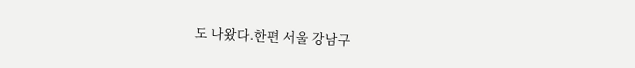도 나왔다.한편 서울 강남구